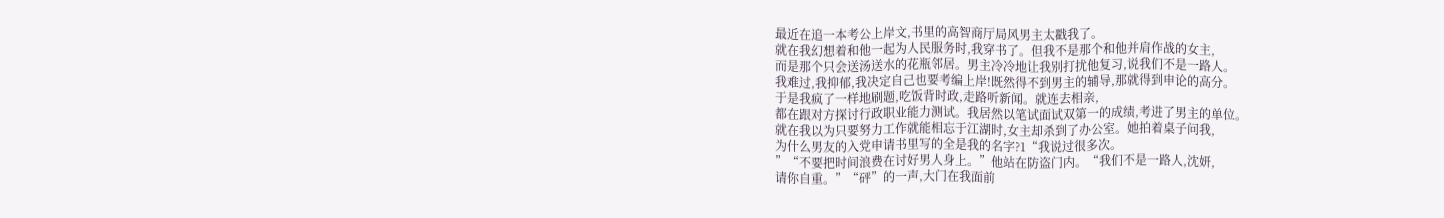最近在追一本考公上岸文,书里的高智商厅局风男主太戳我了。
就在我幻想着和他一起为人民服务时,我穿书了。但我不是那个和他并肩作战的女主,
而是那个只会送汤送水的花瓶邻居。男主冷冷地让我别打扰他复习,说我们不是一路人。
我难过,我抑郁,我决定自己也要考编上岸!既然得不到男主的辅导,那就得到申论的高分。
于是我疯了一样地刷题,吃饭背时政,走路听新闻。就连去相亲,
都在跟对方探讨行政职业能力测试。我居然以笔试面试双第一的成绩,考进了男主的单位。
就在我以为只要努力工作就能相忘于江湖时,女主却杀到了办公室。她拍着桌子问我,
为什么男友的入党申请书里写的全是我的名字?1“我说过很多次。
”“不要把时间浪费在讨好男人身上。”他站在防盗门内。“我们不是一路人,沈妍,
请你自重。”“砰”的一声,大门在我面前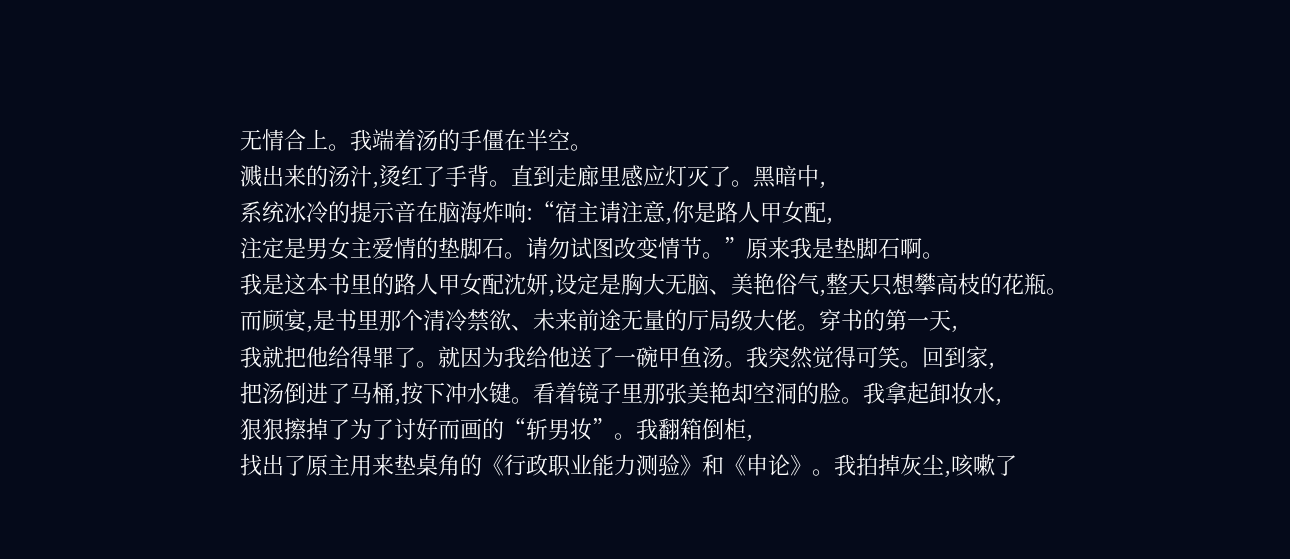无情合上。我端着汤的手僵在半空。
溅出来的汤汁,烫红了手背。直到走廊里感应灯灭了。黑暗中,
系统冰冷的提示音在脑海炸响:“宿主请注意,你是路人甲女配,
注定是男女主爱情的垫脚石。请勿试图改变情节。”原来我是垫脚石啊。
我是这本书里的路人甲女配沈妍,设定是胸大无脑、美艳俗气,整天只想攀高枝的花瓶。
而顾宴,是书里那个清冷禁欲、未来前途无量的厅局级大佬。穿书的第一天,
我就把他给得罪了。就因为我给他送了一碗甲鱼汤。我突然觉得可笑。回到家,
把汤倒进了马桶,按下冲水键。看着镜子里那张美艳却空洞的脸。我拿起卸妆水,
狠狠擦掉了为了讨好而画的“斩男妆”。我翻箱倒柜,
找出了原主用来垫桌角的《行政职业能力测验》和《申论》。我拍掉灰尘,咳嗽了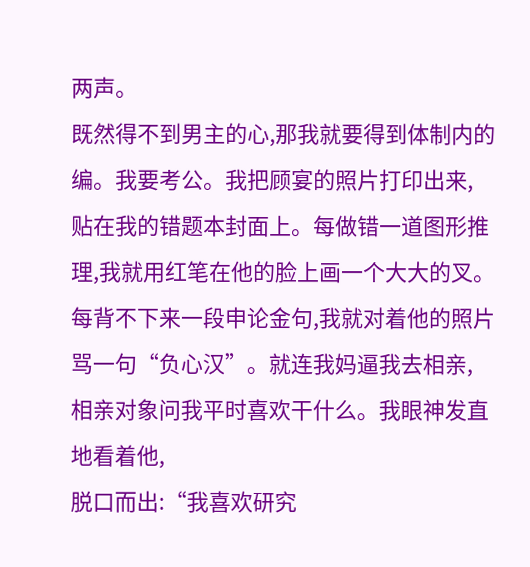两声。
既然得不到男主的心,那我就要得到体制内的编。我要考公。我把顾宴的照片打印出来,
贴在我的错题本封面上。每做错一道图形推理,我就用红笔在他的脸上画一个大大的叉。
每背不下来一段申论金句,我就对着他的照片骂一句“负心汉”。就连我妈逼我去相亲,
相亲对象问我平时喜欢干什么。我眼神发直地看着他,
脱口而出:“我喜欢研究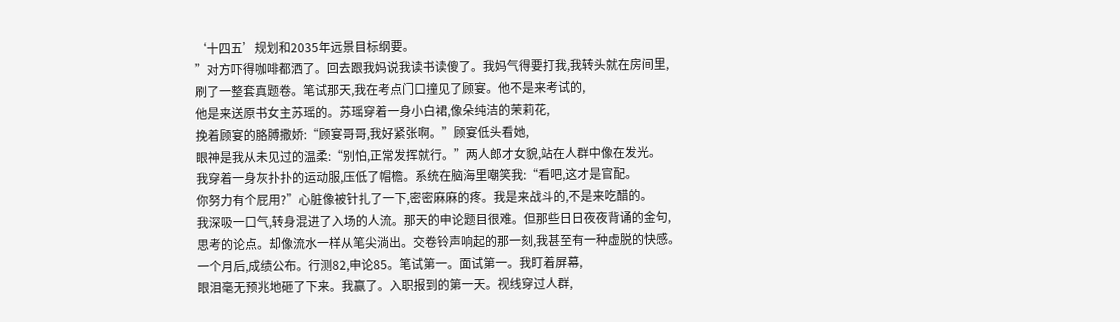‘十四五’规划和2035年远景目标纲要。
”对方吓得咖啡都洒了。回去跟我妈说我读书读傻了。我妈气得要打我,我转头就在房间里,
刷了一整套真题卷。笔试那天,我在考点门口撞见了顾宴。他不是来考试的,
他是来送原书女主苏瑶的。苏瑶穿着一身小白裙,像朵纯洁的茉莉花,
挽着顾宴的胳膊撒娇:“顾宴哥哥,我好紧张啊。”顾宴低头看她,
眼神是我从未见过的温柔:“别怕,正常发挥就行。”两人郎才女貌,站在人群中像在发光。
我穿着一身灰扑扑的运动服,压低了帽檐。系统在脑海里嘲笑我:“看吧,这才是官配。
你努力有个屁用?”心脏像被针扎了一下,密密麻麻的疼。我是来战斗的,不是来吃醋的。
我深吸一口气,转身混进了入场的人流。那天的申论题目很难。但那些日日夜夜背诵的金句,
思考的论点。却像流水一样从笔尖淌出。交卷铃声响起的那一刻,我甚至有一种虚脱的快感。
一个月后,成绩公布。行测82,申论85。笔试第一。面试第一。我盯着屏幕,
眼泪毫无预兆地砸了下来。我赢了。入职报到的第一天。视线穿过人群,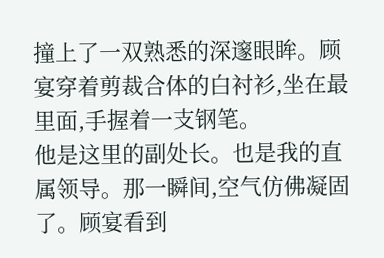撞上了一双熟悉的深邃眼眸。顾宴穿着剪裁合体的白衬衫,坐在最里面,手握着一支钢笔。
他是这里的副处长。也是我的直属领导。那一瞬间,空气仿佛凝固了。顾宴看到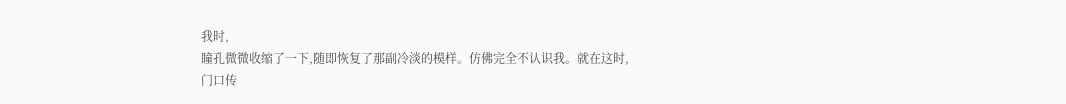我时,
瞳孔微微收缩了一下,随即恢复了那副冷淡的模样。仿佛完全不认识我。就在这时,
门口传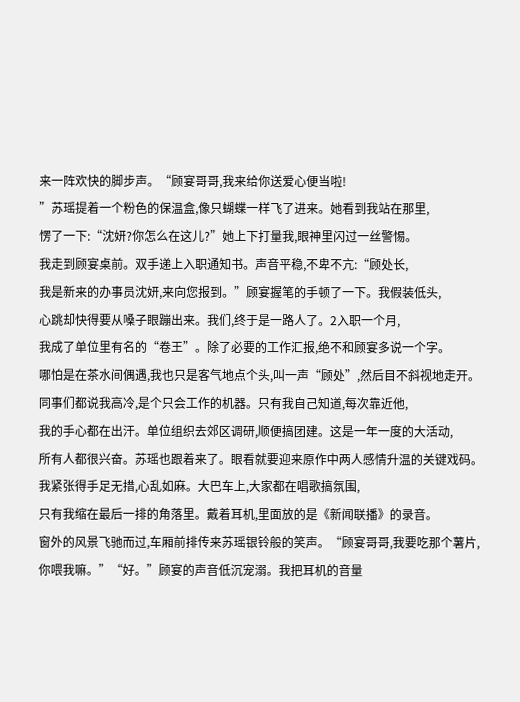来一阵欢快的脚步声。“顾宴哥哥,我来给你送爱心便当啦!
”苏瑶提着一个粉色的保温盒,像只蝴蝶一样飞了进来。她看到我站在那里,
愣了一下:“沈妍?你怎么在这儿?”她上下打量我,眼神里闪过一丝警惕。
我走到顾宴桌前。双手递上入职通知书。声音平稳,不卑不亢:“顾处长,
我是新来的办事员沈妍,来向您报到。”顾宴握笔的手顿了一下。我假装低头,
心跳却快得要从嗓子眼蹦出来。我们,终于是一路人了。2入职一个月,
我成了单位里有名的“卷王”。除了必要的工作汇报,绝不和顾宴多说一个字。
哪怕是在茶水间偶遇,我也只是客气地点个头,叫一声“顾处”,然后目不斜视地走开。
同事们都说我高冷,是个只会工作的机器。只有我自己知道,每次靠近他,
我的手心都在出汗。单位组织去郊区调研,顺便搞团建。这是一年一度的大活动,
所有人都很兴奋。苏瑶也跟着来了。眼看就要迎来原作中两人感情升温的关键戏码。
我紧张得手足无措,心乱如麻。大巴车上,大家都在唱歌搞氛围,
只有我缩在最后一排的角落里。戴着耳机,里面放的是《新闻联播》的录音。
窗外的风景飞驰而过,车厢前排传来苏瑶银铃般的笑声。“顾宴哥哥,我要吃那个薯片,
你喂我嘛。”“好。”顾宴的声音低沉宠溺。我把耳机的音量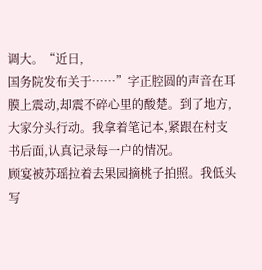调大。“近日,
国务院发布关于……”字正腔圆的声音在耳膜上震动,却震不碎心里的酸楚。到了地方,
大家分头行动。我拿着笔记本,紧跟在村支书后面,认真记录每一户的情况。
顾宴被苏瑶拉着去果园摘桃子拍照。我低头写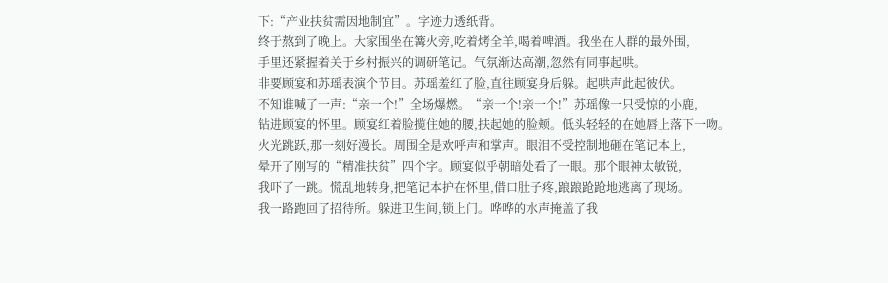下:“产业扶贫需因地制宜”。字迹力透纸背。
终于熬到了晚上。大家围坐在篝火旁,吃着烤全羊,喝着啤酒。我坐在人群的最外围,
手里还紧握着关于乡村振兴的调研笔记。气氛渐达高潮,忽然有同事起哄。
非要顾宴和苏瑶表演个节目。苏瑶羞红了脸,直往顾宴身后躲。起哄声此起彼伏。
不知谁喊了一声:“亲一个!”全场爆燃。“亲一个!亲一个!”苏瑶像一只受惊的小鹿,
钻进顾宴的怀里。顾宴红着脸揽住她的腰,扶起她的脸颊。低头轻轻的在她唇上落下一吻。
火光跳跃,那一刻好漫长。周围全是欢呼声和掌声。眼泪不受控制地砸在笔记本上,
晕开了刚写的“精准扶贫”四个字。顾宴似乎朝暗处看了一眼。那个眼神太敏锐,
我吓了一跳。慌乱地转身,把笔记本护在怀里,借口肚子疼,踉踉跄跄地逃离了现场。
我一路跑回了招待所。躲进卫生间,锁上门。哗哗的水声掩盖了我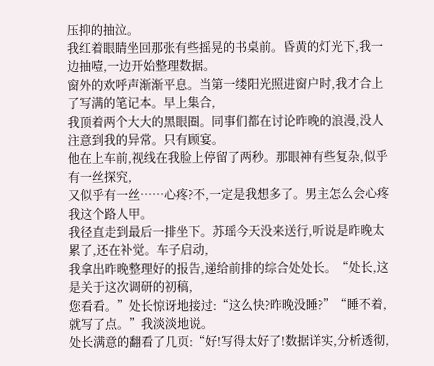压抑的抽泣。
我红着眼睛坐回那张有些摇晃的书桌前。昏黄的灯光下,我一边抽噎,一边开始整理数据。
窗外的欢呼声渐渐平息。当第一缕阳光照进窗户时,我才合上了写满的笔记本。早上集合,
我顶着两个大大的黑眼圈。同事们都在讨论昨晚的浪漫,没人注意到我的异常。只有顾宴。
他在上车前,视线在我脸上停留了两秒。那眼神有些复杂,似乎有一丝探究,
又似乎有一丝……心疼?不,一定是我想多了。男主怎么会心疼我这个路人甲。
我径直走到最后一排坐下。苏瑶今天没来送行,听说是昨晚太累了,还在补觉。车子启动,
我拿出昨晚整理好的报告,递给前排的综合处处长。“处长,这是关于这次调研的初稿,
您看看。”处长惊讶地接过:“这么快?昨晚没睡?”“睡不着,就写了点。”我淡淡地说。
处长满意的翻看了几页:“好!写得太好了!数据详实,分析透彻,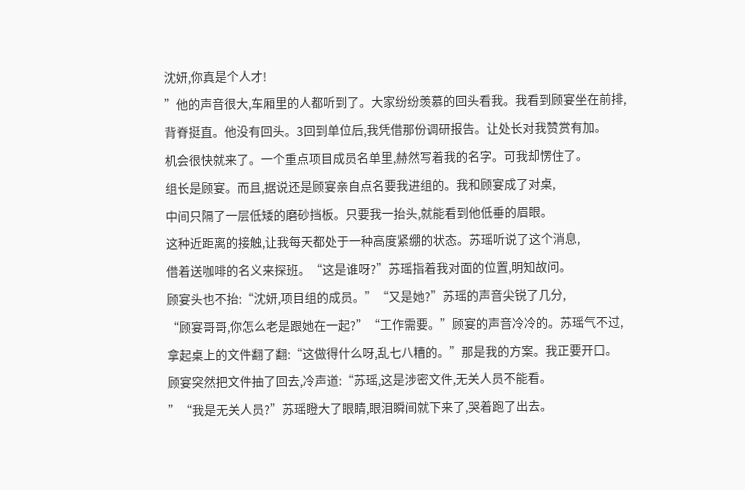沈妍,你真是个人才!
”他的声音很大,车厢里的人都听到了。大家纷纷羡慕的回头看我。我看到顾宴坐在前排,
背脊挺直。他没有回头。3回到单位后,我凭借那份调研报告。让处长对我赞赏有加。
机会很快就来了。一个重点项目成员名单里,赫然写着我的名字。可我却愣住了。
组长是顾宴。而且,据说还是顾宴亲自点名要我进组的。我和顾宴成了对桌,
中间只隔了一层低矮的磨砂挡板。只要我一抬头,就能看到他低垂的眉眼。
这种近距离的接触,让我每天都处于一种高度紧绷的状态。苏瑶听说了这个消息,
借着送咖啡的名义来探班。“这是谁呀?”苏瑶指着我对面的位置,明知故问。
顾宴头也不抬:“沈妍,项目组的成员。”“又是她?”苏瑶的声音尖锐了几分,
“顾宴哥哥,你怎么老是跟她在一起?”“工作需要。”顾宴的声音冷冷的。苏瑶气不过,
拿起桌上的文件翻了翻:“这做得什么呀,乱七八糟的。”那是我的方案。我正要开口。
顾宴突然把文件抽了回去,冷声道:“苏瑶,这是涉密文件,无关人员不能看。
”“我是无关人员?”苏瑶瞪大了眼睛,眼泪瞬间就下来了,哭着跑了出去。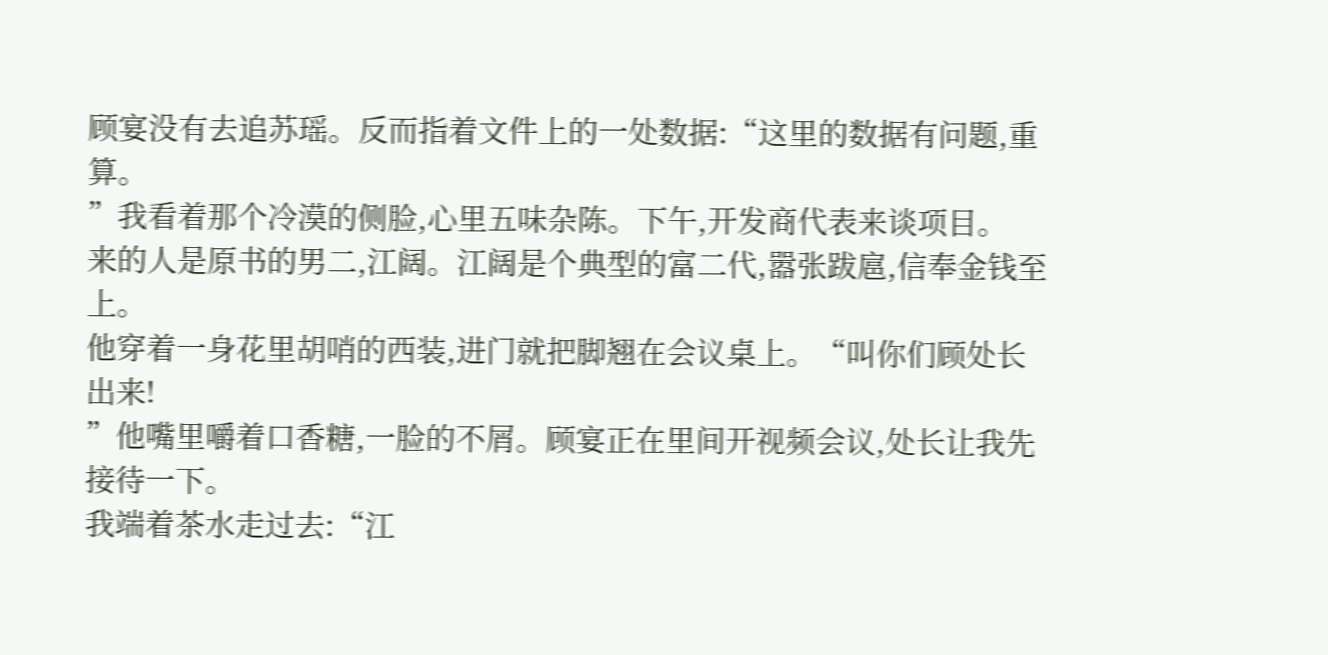顾宴没有去追苏瑶。反而指着文件上的一处数据:“这里的数据有问题,重算。
”我看着那个冷漠的侧脸,心里五味杂陈。下午,开发商代表来谈项目。
来的人是原书的男二,江阔。江阔是个典型的富二代,嚣张跋扈,信奉金钱至上。
他穿着一身花里胡哨的西装,进门就把脚翘在会议桌上。“叫你们顾处长出来!
”他嘴里嚼着口香糖,一脸的不屑。顾宴正在里间开视频会议,处长让我先接待一下。
我端着茶水走过去:“江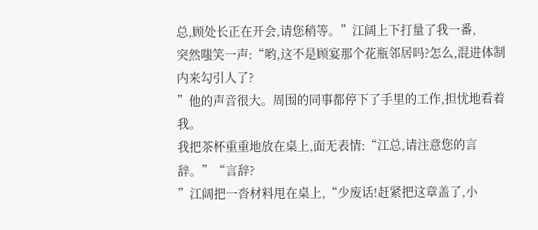总,顾处长正在开会,请您稍等。”江阔上下打量了我一番,
突然嗤笑一声:“哟,这不是顾宴那个花瓶邻居吗?怎么,混进体制内来勾引人了?
”他的声音很大。周围的同事都停下了手里的工作,担忧地看着我。
我把茶杯重重地放在桌上,面无表情:“江总,请注意您的言辞。”“言辞?
”江阔把一沓材料甩在桌上,“少废话!赶紧把这章盖了,小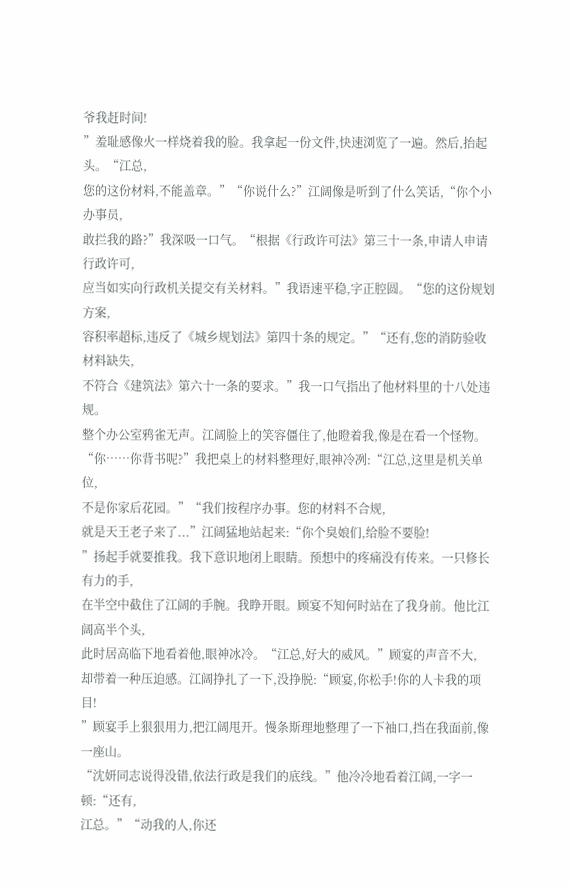爷我赶时间!
”羞耻感像火一样烧着我的脸。我拿起一份文件,快速浏览了一遍。然后,抬起头。“江总,
您的这份材料,不能盖章。”“你说什么?”江阔像是听到了什么笑话,“你个小办事员,
敢拦我的路?”我深吸一口气。“根据《行政许可法》第三十一条,申请人申请行政许可,
应当如实向行政机关提交有关材料。”我语速平稳,字正腔圆。“您的这份规划方案,
容积率超标,违反了《城乡规划法》第四十条的规定。”“还有,您的消防验收材料缺失,
不符合《建筑法》第六十一条的要求。”我一口气指出了他材料里的十八处违规。
整个办公室鸦雀无声。江阔脸上的笑容僵住了,他瞪着我,像是在看一个怪物。
“你……你背书呢?”我把桌上的材料整理好,眼神冷冽:“江总,这里是机关单位,
不是你家后花园。”“我们按程序办事。您的材料不合规,
就是天王老子来了...”江阔猛地站起来:“你个臭娘们,给脸不要脸!
”扬起手就要推我。我下意识地闭上眼睛。预想中的疼痛没有传来。一只修长有力的手,
在半空中截住了江阔的手腕。我睁开眼。顾宴不知何时站在了我身前。他比江阔高半个头,
此时居高临下地看着他,眼神冰冷。“江总,好大的威风。”顾宴的声音不大,
却带着一种压迫感。江阔挣扎了一下,没挣脱:“顾宴,你松手!你的人卡我的项目!
”顾宴手上狠狠用力,把江阔甩开。慢条斯理地整理了一下袖口,挡在我面前,像一座山。
“沈妍同志说得没错,依法行政是我们的底线。”他冷冷地看着江阔,一字一顿:“还有,
江总。”“动我的人,你还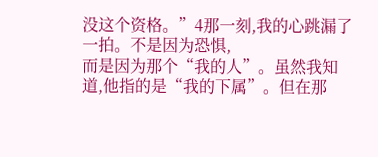没这个资格。”4那一刻,我的心跳漏了一拍。不是因为恐惧,
而是因为那个“我的人”。虽然我知道,他指的是“我的下属”。但在那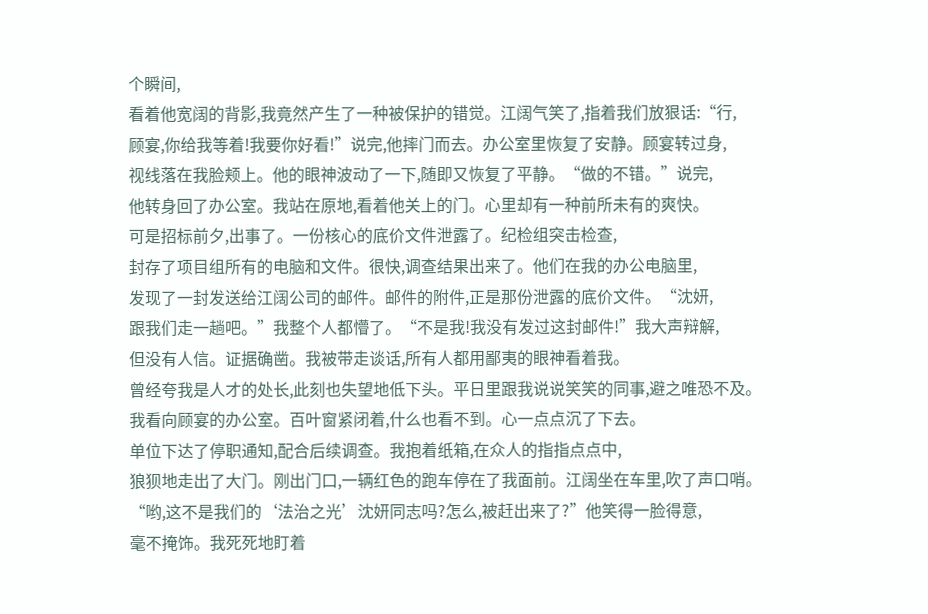个瞬间,
看着他宽阔的背影,我竟然产生了一种被保护的错觉。江阔气笑了,指着我们放狠话:“行,
顾宴,你给我等着!我要你好看!”说完,他摔门而去。办公室里恢复了安静。顾宴转过身,
视线落在我脸颊上。他的眼神波动了一下,随即又恢复了平静。“做的不错。”说完,
他转身回了办公室。我站在原地,看着他关上的门。心里却有一种前所未有的爽快。
可是招标前夕,出事了。一份核心的底价文件泄露了。纪检组突击检查,
封存了项目组所有的电脑和文件。很快,调查结果出来了。他们在我的办公电脑里,
发现了一封发送给江阔公司的邮件。邮件的附件,正是那份泄露的底价文件。“沈妍,
跟我们走一趟吧。”我整个人都懵了。“不是我!我没有发过这封邮件!”我大声辩解,
但没有人信。证据确凿。我被带走谈话,所有人都用鄙夷的眼神看着我。
曾经夸我是人才的处长,此刻也失望地低下头。平日里跟我说说笑笑的同事,避之唯恐不及。
我看向顾宴的办公室。百叶窗紧闭着,什么也看不到。心一点点沉了下去。
单位下达了停职通知,配合后续调查。我抱着纸箱,在众人的指指点点中,
狼狈地走出了大门。刚出门口,一辆红色的跑车停在了我面前。江阔坐在车里,吹了声口哨。
“哟,这不是我们的‘法治之光’沈妍同志吗?怎么,被赶出来了?”他笑得一脸得意,
毫不掩饰。我死死地盯着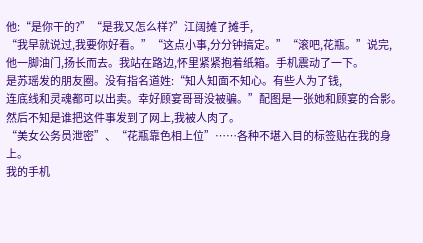他:“是你干的?”“是我又怎么样?”江阔摊了摊手,
“我早就说过,我要你好看。”“这点小事,分分钟搞定。”“滚吧,花瓶。”说完,
他一脚油门,扬长而去。我站在路边,怀里紧紧抱着纸箱。手机震动了一下。
是苏瑶发的朋友圈。没有指名道姓:“知人知面不知心。有些人为了钱,
连底线和灵魂都可以出卖。幸好顾宴哥哥没被骗。”配图是一张她和顾宴的合影。
然后不知是谁把这件事发到了网上,我被人肉了。
“美女公务员泄密”、“花瓶靠色相上位”……各种不堪入目的标签贴在我的身上。
我的手机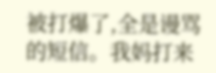被打爆了,全是谩骂的短信。我妈打来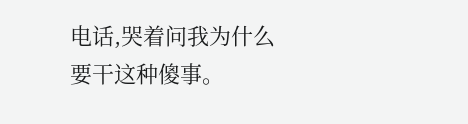电话,哭着问我为什么要干这种傻事。